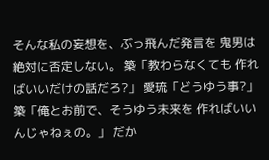そんな私の妄想を、ぶっ飛んだ発言を 鬼男は絶対に否定しない。 築「教わらなくても 作ればいいだけの話だろ?」 愛琉「どうゆう事?」 築「俺とお前で、そうゆう未来を 作ればいいんじゃねぇの。」 だか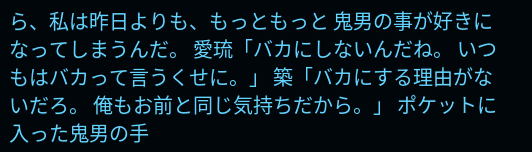ら、私は昨日よりも、もっともっと 鬼男の事が好きになってしまうんだ。 愛琉「バカにしないんだね。 いつもはバカって言うくせに。」 築「バカにする理由がないだろ。 俺もお前と同じ気持ちだから。」 ポケットに入った鬼男の手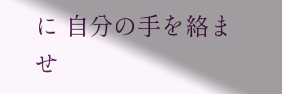に 自分の手を絡ませ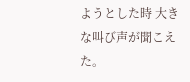ようとした時 大きな叫び声が聞こえた。